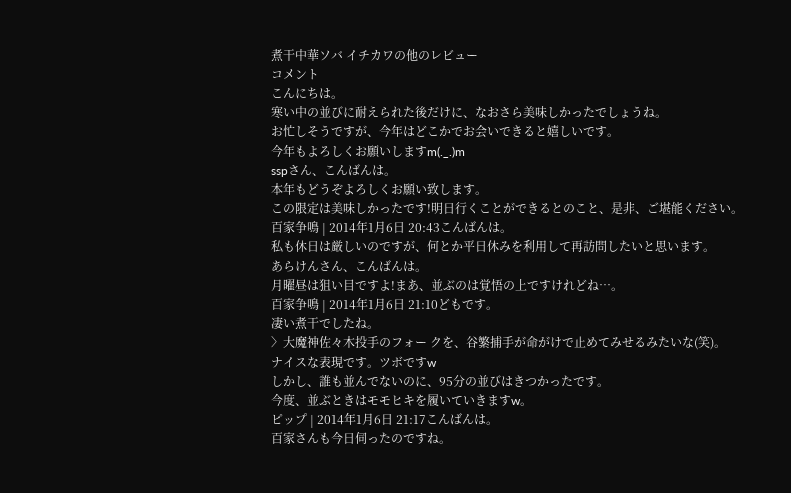煮干中華ソバ イチカワの他のレビュー
コメント
こんにちは。
寒い中の並びに耐えられた後だけに、なおさら美味しかったでしょうね。
お忙しそうですが、今年はどこかでお会いできると嬉しいです。
今年もよろしくお願いしますm(._.)m
sspさん、こんばんは。
本年もどうぞよろしくお願い致します。
この限定は美味しかったです!明日行くことができるとのこと、是非、ご堪能ください。
百家争鳴 | 2014年1月6日 20:43こんばんは。
私も休日は厳しいのですが、何とか平日休みを利用して再訪問したいと思います。
あらけんさん、こんばんは。
月曜昼は狙い目ですよ!まあ、並ぶのは覚悟の上ですけれどね…。
百家争鳴 | 2014年1月6日 21:10どもです。
凄い煮干でしたね。
〉大魔神佐々木投手のフォー クを、谷繁捕手が命がけで止めてみせるみたいな(笑)。
ナイスな表現です。ツボですw
しかし、誰も並んでないのに、95分の並びはきつかったです。
今度、並ぶときはモモヒキを履いていきますw。
ピップ | 2014年1月6日 21:17こんばんは。
百家さんも今日伺ったのですね。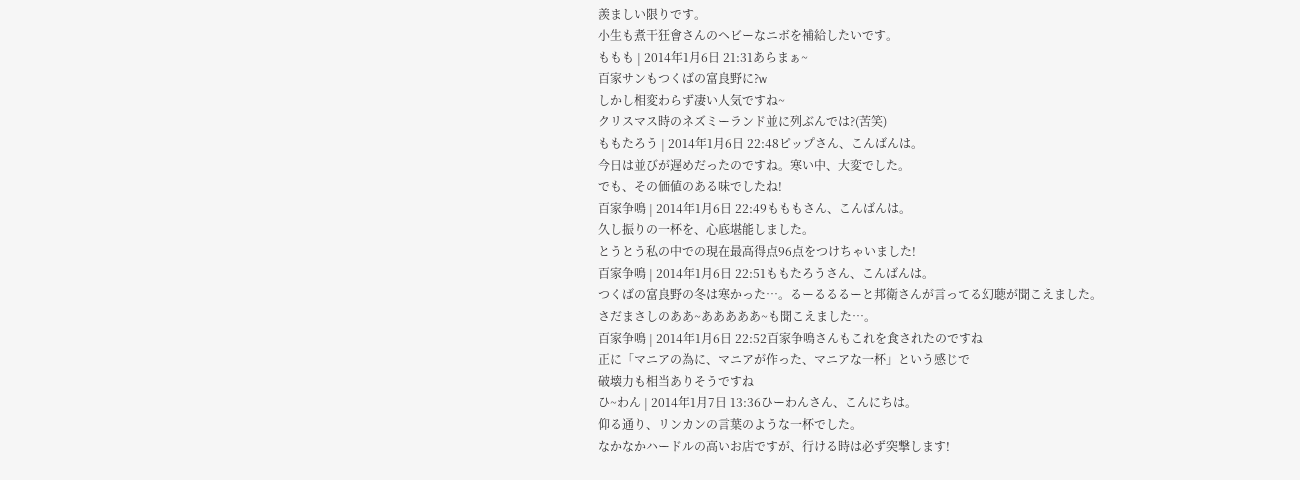羨ましい限りです。
小生も煮干狂會さんのヘビーなニボを補給したいです。
ももも | 2014年1月6日 21:31あらまぁ~
百家サンもつくばの富良野に?w
しかし相変わらず凄い人気ですね~
クリスマス時のネズミーランド並に列ぶんでは?(苦笑)
ももたろう | 2014年1月6日 22:48ピップさん、こんばんは。
今日は並びが遅めだったのですね。寒い中、大変でした。
でも、その価値のある味でしたね!
百家争鳴 | 2014年1月6日 22:49もももさん、こんばんは。
久し振りの一杯を、心底堪能しました。
とうとう私の中での現在最高得点96点をつけちゃいました!
百家争鳴 | 2014年1月6日 22:51ももたろうさん、こんばんは。
つくばの富良野の冬は寒かった…。るーるるるーと邦衛さんが言ってる幻聴が聞こえました。
さだまさしのああ~あああああ~も聞こえました…。
百家争鳴 | 2014年1月6日 22:52百家争鳴さんもこれを食されたのですね
正に「マニアの為に、マニアが作った、マニアな一杯」という感じで
破壊力も相当ありそうですね
ひ~わん | 2014年1月7日 13:36ひーわんさん、こんにちは。
仰る通り、リンカンの言葉のような一杯でした。
なかなかハードルの高いお店ですが、行ける時は必ず突撃します!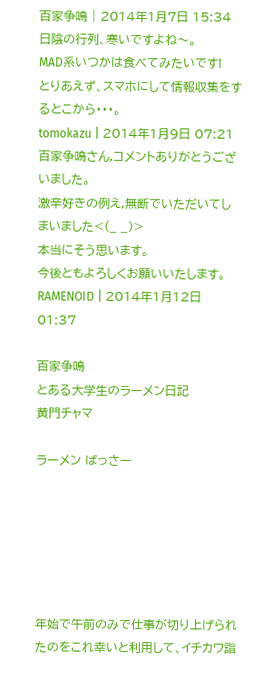百家争鳴 | 2014年1月7日 15:34日陰の行列、寒いですよね〜。
MAD系いつかは食べてみたいです!
とりあえず、スマホにして情報収集をするとこから・・・。
tomokazu | 2014年1月9日 07:21百家争鳴さん,コメントありがとうございました。
激辛好きの例え,無断でいただいてしまいました<(_ _)>
本当にそう思います。
今後ともよろしくお願いいたします。
RAMENOID | 2014年1月12日 01:37

百家争鳴
とある大学生のラーメン日記
黄門チャマ

ラーメン ばっさー






年始で午前のみで仕事が切り上げられたのをこれ幸いと利用して、イチカワ詣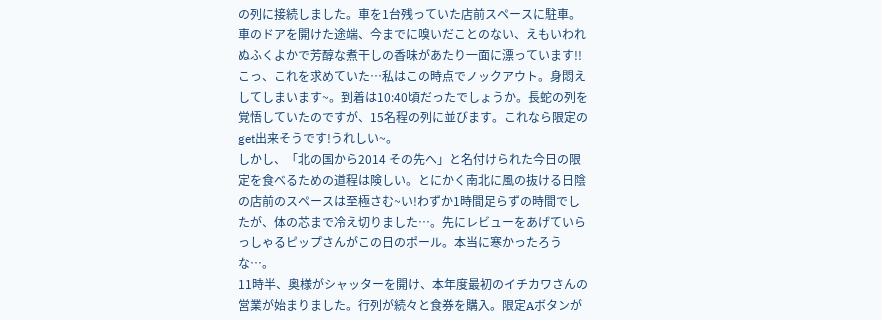の列に接続しました。車を1台残っていた店前スペースに駐車。
車のドアを開けた途端、今までに嗅いだことのない、えもいわれぬふくよかで芳醇な煮干しの香味があたり一面に漂っています!!こっ、これを求めていた…私はこの時点でノックアウト。身悶えしてしまいます~。到着は10:40頃だったでしょうか。長蛇の列を覚悟していたのですが、15名程の列に並びます。これなら限定のget出来そうです!うれしい~。
しかし、「北の国から2014 その先へ」と名付けられた今日の限定を食べるための道程は険しい。とにかく南北に風の抜ける日陰の店前のスペースは至極さむ~い!わずか1時間足らずの時間でしたが、体の芯まで冷え切りました…。先にレビューをあげていらっしゃるピップさんがこの日のポール。本当に寒かったろうな…。
11時半、奥様がシャッターを開け、本年度最初のイチカワさんの営業が始まりました。行列が続々と食券を購入。限定Aボタンが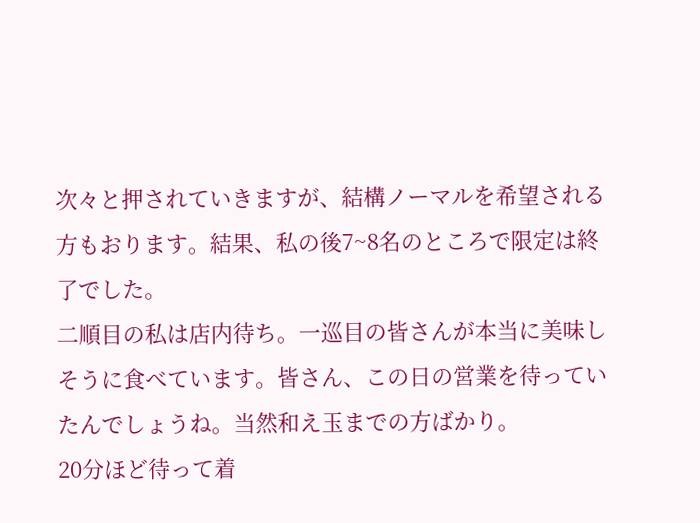次々と押されていきますが、結構ノーマルを希望される方もおります。結果、私の後7~8名のところで限定は終了でした。
二順目の私は店内待ち。一巡目の皆さんが本当に美味しそうに食べています。皆さん、この日の営業を待っていたんでしょうね。当然和え玉までの方ばかり。
20分ほど待って着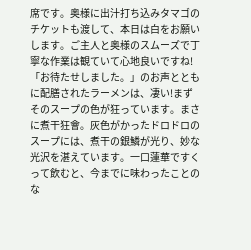席です。奥様に出汁打ち込みタマゴのチケットも渡して、本日は白をお願いします。ご主人と奥様のスムーズで丁寧な作業は観ていて心地良いですね!
「お待たせしました。」のお声とともに配膳されたラーメンは、凄い!まずそのスープの色が狂っています。まさに煮干狂會。灰色がかったドロドロのスープには、煮干の銀鱗が光り、妙な光沢を湛えています。一口蓮華ですくって飲むと、今までに味わったことのな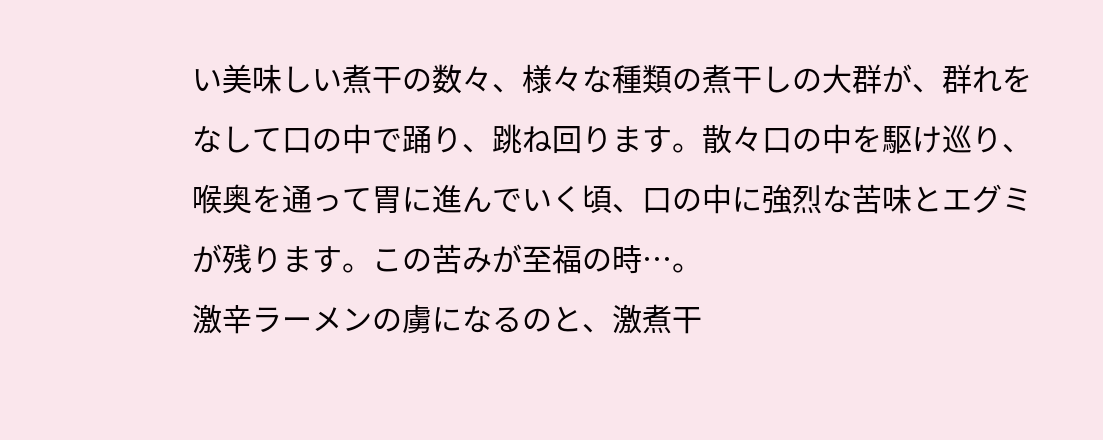い美味しい煮干の数々、様々な種類の煮干しの大群が、群れをなして口の中で踊り、跳ね回ります。散々口の中を駆け巡り、喉奥を通って胃に進んでいく頃、口の中に強烈な苦味とエグミが残ります。この苦みが至福の時…。
激辛ラーメンの虜になるのと、激煮干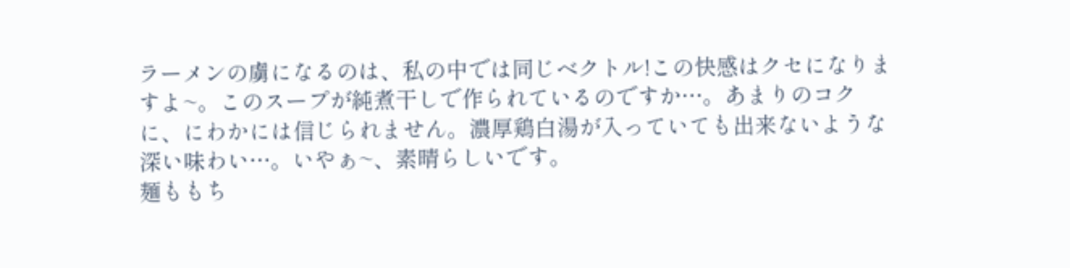ラーメンの虜になるのは、私の中では同じベクトル!この快感はクセになりますよ~。このスープが純煮干しで作られているのですか…。あまりのコクに、にわかには信じられません。濃厚鶏白湯が入っていても出来ないような深い味わい…。いやぁ~、素晴らしいです。
麺ももち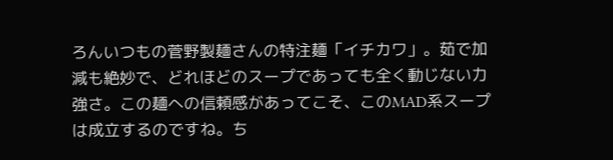ろんいつもの菅野製麺さんの特注麺「イチカワ」。茹で加減も絶妙で、どれほどのスープであっても全く動じない力強さ。この麺への信頼感があってこそ、このMAD系スープは成立するのですね。ち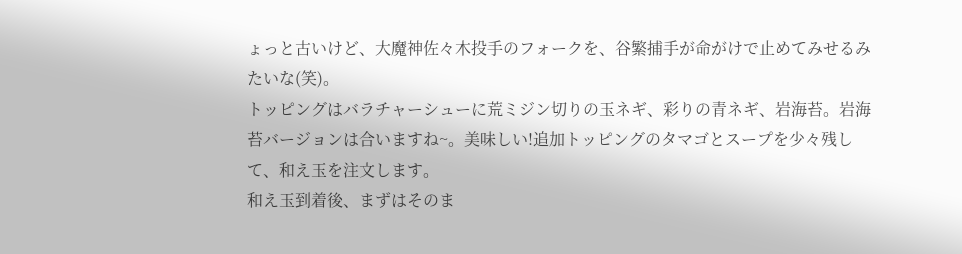ょっと古いけど、大魔神佐々木投手のフォークを、谷繁捕手が命がけで止めてみせるみたいな(笑)。
トッピングはバラチャーシューに荒ミジン切りの玉ネギ、彩りの青ネギ、岩海苔。岩海苔バージョンは合いますね~。美味しい!追加トッピングのタマゴとスープを少々残して、和え玉を注文します。
和え玉到着後、まずはそのま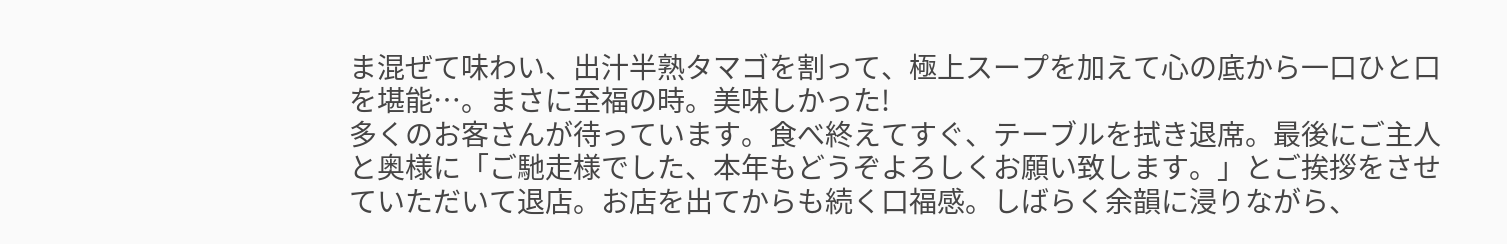ま混ぜて味わい、出汁半熟タマゴを割って、極上スープを加えて心の底から一口ひと口を堪能…。まさに至福の時。美味しかった!
多くのお客さんが待っています。食べ終えてすぐ、テーブルを拭き退席。最後にご主人と奥様に「ご馳走様でした、本年もどうぞよろしくお願い致します。」とご挨拶をさせていただいて退店。お店を出てからも続く口福感。しばらく余韻に浸りながら、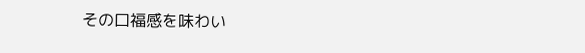その口福感を味わい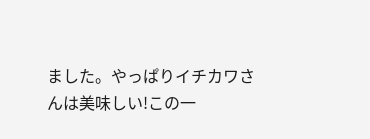ました。やっぱりイチカワさんは美味しい!この一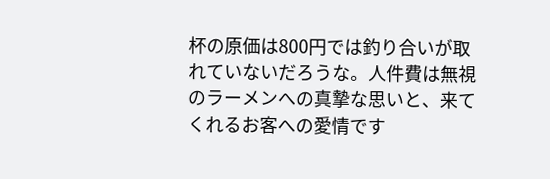杯の原価は800円では釣り合いが取れていないだろうな。人件費は無視のラーメンへの真摯な思いと、来てくれるお客への愛情です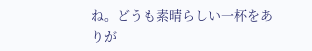ね。どうも素晴らしい一杯をありが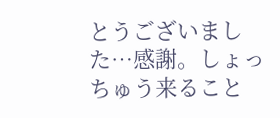とうございました…感謝。しょっちゅう来ること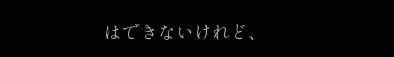はできないけれど、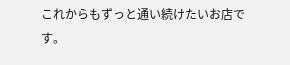これからもずっと通い続けたいお店です。